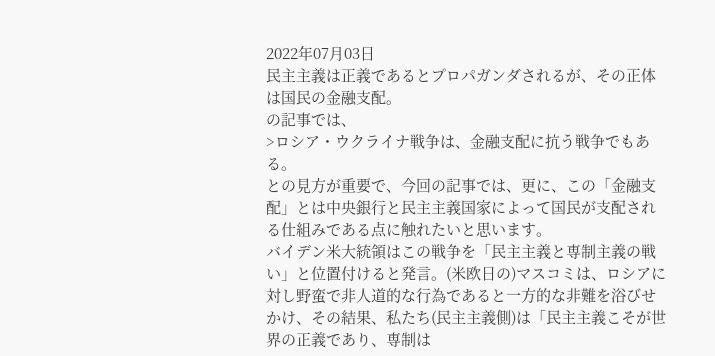2022年07月03日
民主主義は正義であるとプロパガンダされるが、その正体は国民の金融支配。
の記事では、
>ロシア・ウクライナ戦争は、金融支配に抗う戦争でもある。
との見方が重要で、今回の記事では、更に、この「金融支配」とは中央銀行と民主主義国家によって国民が支配される仕組みである点に触れたいと思います。
バイデン米大統領はこの戦争を「民主主義と専制主義の戦い」と位置付けると発言。(米欧日の)マスコミは、ロシアに対し野蛮で非人道的な行為であると一方的な非難を浴びせかけ、その結果、私たち(民主主義側)は「民主主義こそが世界の正義であり、専制は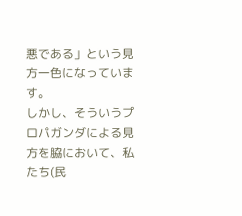悪である」という見方一色になっています。
しかし、そういうプロパガンダによる見方を脇において、私たち(民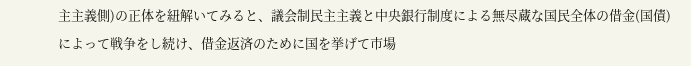主主義側)の正体を紐解いてみると、議会制民主主義と中央銀行制度による無尽蔵な国民全体の借金(国債)によって戦争をし続け、借金返済のために国を挙げて市場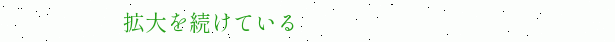拡大を続けている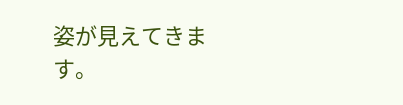姿が見えてきます。